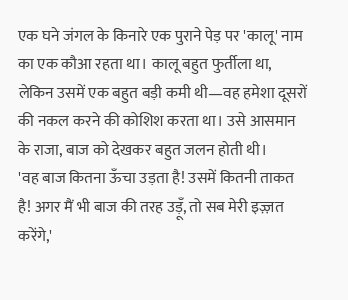एक घने जंगल के किनारे एक पुराने पेड़ पर 'कालू' नाम का एक कौआ रहता था। कालू बहुत फुर्तीला था, लेकिन उसमें एक बहुत बड़ी कमी थी—वह हमेशा दूसरों की नकल करने की कोशिश करता था। उसे आसमान के राजा, बाज को देखकर बहुत जलन होती थी।
'वह बाज कितना ऊँचा उड़ता है! उसमें कितनी ताकत है! अगर मैं भी बाज की तरह उड़ूँ, तो सब मेरी इज़्ज़त करेंगे,'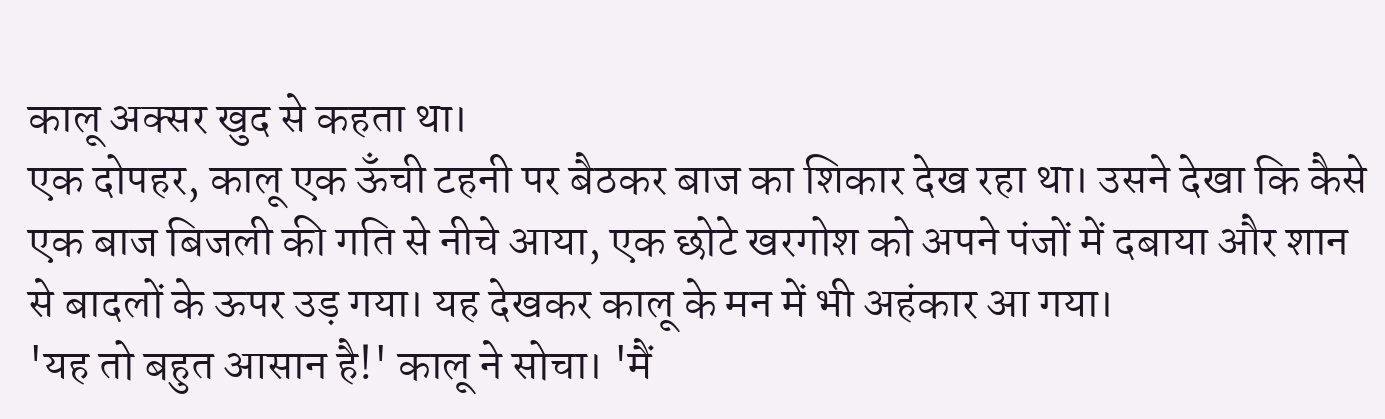कालू अक्सर खुद से कहता था।
एक दोपहर, कालू एक ऊँची टहनी पर बैठकर बाज का शिकार देख रहा था। उसने देखा कि कैसे एक बाज बिजली की गति से नीचे आया, एक छोटे खरगोश को अपने पंजों में दबाया और शान से बादलों के ऊपर उड़ गया। यह देखकर कालू के मन में भी अहंकार आ गया।
'यह तो बहुत आसान है!' कालू ने सोचा। 'मैं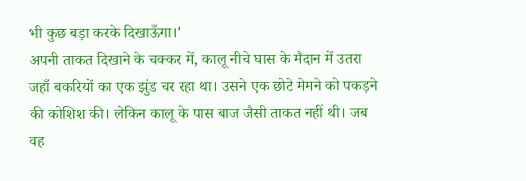भी कुछ बड़ा करके दिखाऊँगा।'
अपनी ताकत दिखाने के चक्कर में, कालू नीचे घास के मैदान में उतरा जहाँ बकरियों का एक झुंड चर रहा था। उसने एक छोटे मेमने को पकड़ने की कोशिश की। लेकिन कालू के पास बाज जैसी ताकत नहीं थी। जब वह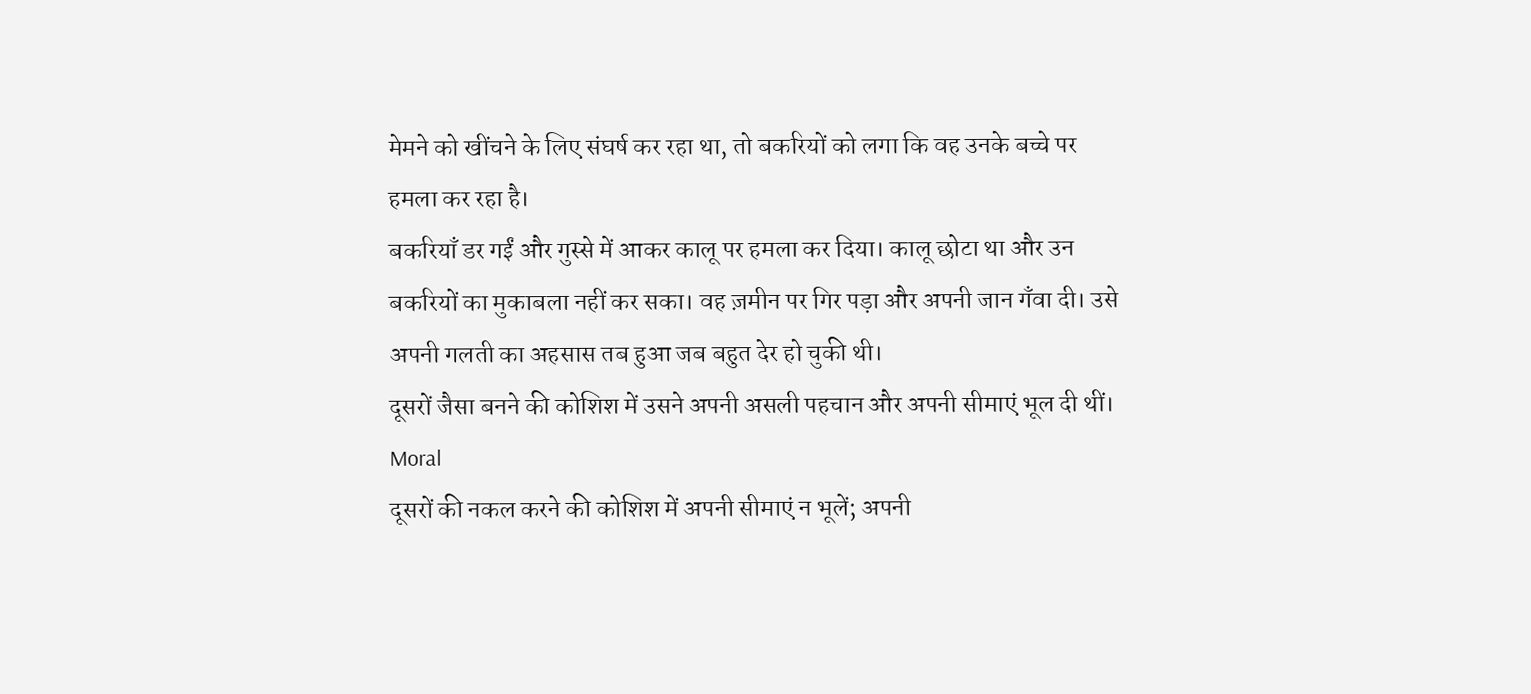मेमने को खींचने के लिए संघर्ष कर रहा था, तो बकरियों को लगा कि वह उनके बच्चे पर हमला कर रहा है।
बकरियाँ डर गईं और गुस्से में आकर कालू पर हमला कर दिया। कालू छोटा था और उन बकरियों का मुकाबला नहीं कर सका। वह ज़मीन पर गिर पड़ा और अपनी जान गँवा दी। उसे अपनी गलती का अहसास तब हुआ जब बहुत देर हो चुकी थी।
दूसरों जैसा बनने की कोशिश में उसने अपनी असली पहचान और अपनी सीमाएं भूल दी थीं।
Moral
दूसरों की नकल करने की कोशिश में अपनी सीमाएं न भूलें; अपनी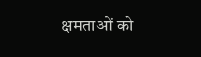क्षमताओं को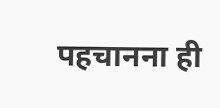पहचानना ही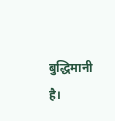बुद्धिमानी है।